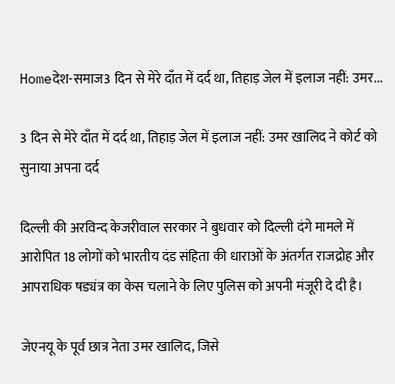Homeदेश-समाज3 दिन से मेरे दाँत में दर्द था, तिहाड़ जेल में इलाज नहीं: उमर...

3 दिन से मेरे दाँत में दर्द था, तिहाड़ जेल में इलाज नहीं: उमर खालिद ने कोर्ट को सुनाया अपना दर्द

दिल्ली की अरविन्द केजरीवाल सरकार ने बुधवार को दिल्ली दंगे मामले में आरोपित 18 लोगों को भारतीय दंड संहिता की धाराओं के अंतर्गत राजद्रोह और आपराधिक षड्यंत्र का केस चलाने के लिए पुलिस को अपनी मंजूरी दे दी है।

जेएनयू के पूर्व छात्र नेता उमर खालिद, जिसे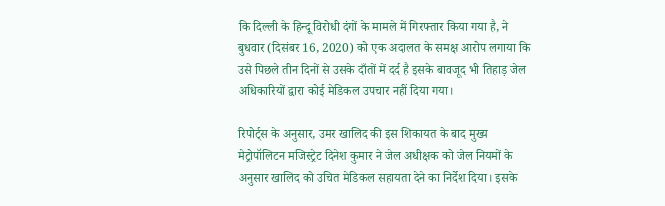कि दिल्ली के हिन्दू विरोधी दंगों के मामले में गिरफ्तार किया गया है, ने बुधवार (दिसंबर 16, 2020) को एक अदालत के समक्ष आरोप लगाया कि उसे पिछले तीन दिनों से उसके दाँतों में दर्द है इसके बावजूद भी तिहाड़ जेल अधिकारियों द्वारा कोई मेडिकल उपचार नहीं दिया गया।

रिपोर्ट्स के अनुसार, उमर खालिद की इस शिकायत के बाद मुख्य मेट्रोपॉलिटन मजिस्ट्रेट दिनेश कुमार ने जेल अधीक्षक को जेल नियमों के अनुसार खालिद को उचित मेडिकल सहायता देने का निर्देश दिया। इसके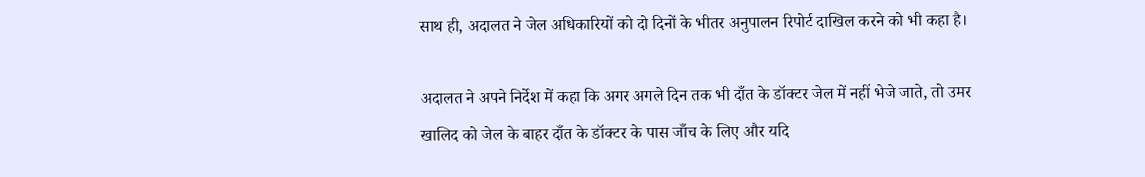साथ ही, अदालत ने जेल अधिकारियों को दो दिनों के भीतर अनुपालन रिपोर्ट दाखिल करने को भी कहा है।

अदालत ने अपने निर्देश में कहा कि अगर अगले दिन तक भी दाँत के डॉक्टर जेल में नहीं भेजे जाते, तो उमर खालिद को जेल के बाहर दाँत के डॉक्टर के पास जाँच के लिए और यदि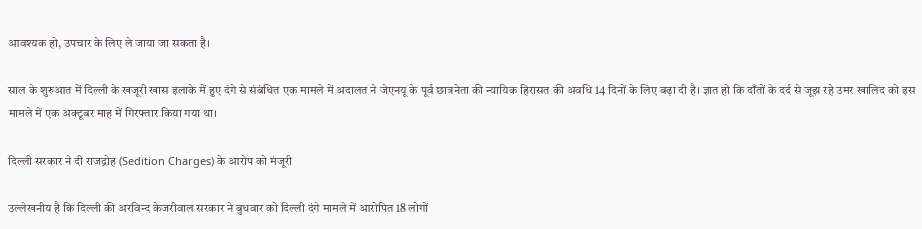आवश्यक हो, उपचार के लिए ले जाया जा सकता है।

साल के शुरुआत में दिल्ली के खजूरी खास इलाके में हुए दंगे से संबंधित एक मामले में अदालत ने जेएनयू के पूर्व छात्रनेता की न्यायिक हिरासत की अवधि 14 दिनों के लिए बढ़ा दी है। ज्ञात हो कि दाँतों के दर्द से जूझ रहे उमर खालिद को इस मामले में एक अक्टूबर माह में गिरफ्तार किया गया था।

दिल्ली सरकार ने दी राजद्रोह (Sedition Charges) के आरोप को मंजूरी

उल्लेखनीय है कि दिल्ली की अरविन्द केजरीवाल सरकार ने बुधवार को दिल्ली दंगे मामले में आरोपित 18 लोगों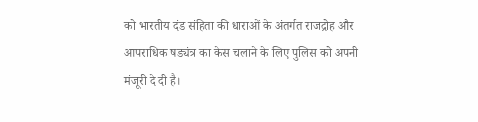को भारतीय दंड संहिता की धाराओं के अंतर्गत राजद्रोह और आपराधिक षड्यंत्र का केस चलाने के लिए पुलिस को अपनी मंजूरी दे दी है।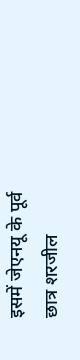इसमें जेएनयू के पूर्व छात्र शरजील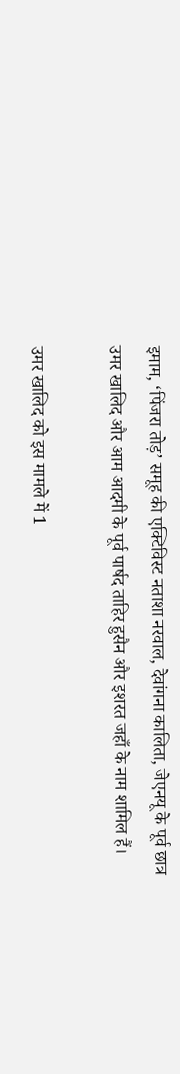इमाम, ‘पिंजरा तोड़’ समूह की एक्टिविस्ट नताशा नरवाल, देवांगना कालिता, जेएनयू के पूर्व छात्र उमर खालिद और आम आदमी के पूर्व पार्षद ताहिर हुसैन और इशरत जहाँ के नाम शामिल हैं।

उमर खालिद को इस मामले में 1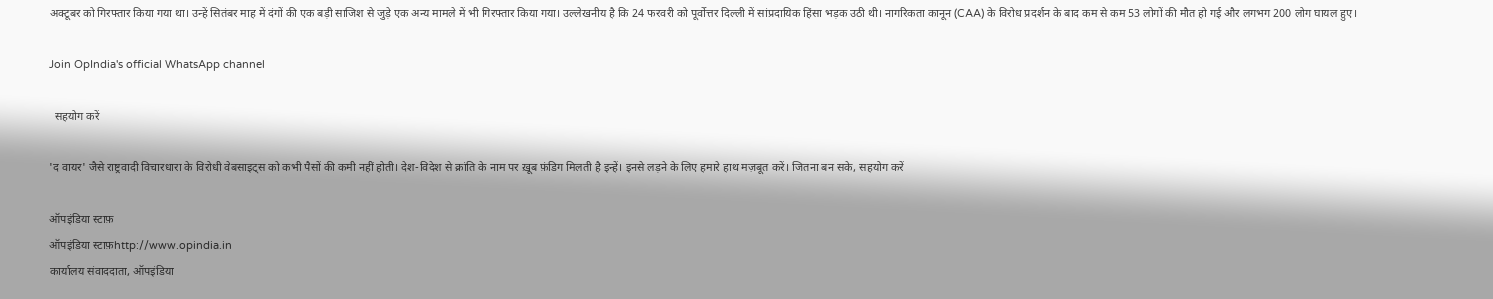अक्टूबर को गिरफ्तार किया गया था। उन्हें सितंबर माह में दंगों की एक बड़ी साजिश से जुड़े एक अन्य मामले में भी गिरफ्तार किया गया। उल्लेखनीय है कि 24 फरवरी को पूर्वोत्तर दिल्ली में सांप्रदायिक हिंसा भड़क उठी थी। नागरिकता कानून (CAA) के विरोध प्रदर्शन के बाद कम से कम 53 लोगों की मौत हो गई और लगभग 200 लोग घायल हुए।

Join OpIndia's official WhatsApp channel

  सहयोग करें

'द वायर' जैसे राष्ट्रवादी विचारधारा के विरोधी वेबसाइट्स को कभी पैसों की कमी नहीं होती। देश-विदेश से क्रांति के नाम पर ख़ूब फ़ंडिग मिलती है इन्हें। इनसे लड़ने के लिए हमारे हाथ मज़बूत करें। जितना बन सके, सहयोग करें

ऑपइंडिया स्टाफ़
ऑपइंडिया स्टाफ़http://www.opindia.in
कार्यालय संवाददाता, ऑपइंडिया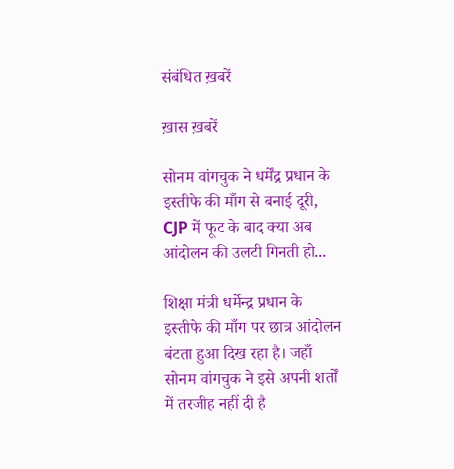संबंधित ख़बरें

ख़ास ख़बरें

सोनम वांगचुक ने धर्मेंद्र प्रधान के इस्तीफे की माँग से बनाई दूरी, CJP में फूट के बाद क्या अब आंदोलन की उलटी गिनती हो...

शिक्षा मंत्री धर्मेन्द्र प्रधान के इस्तीफे की माँग पर छात्र आंदोलन बंटता हुआ दिख रहा है। जहाँ सोनम वांगचुक ने इसे अपनी शर्तों में तरजीह नहीं दी है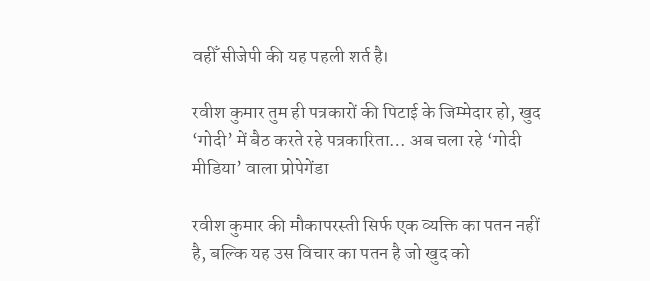वहीँ सीजेपी की यह पहली शर्त है।

रवीश कुमार तुम ही पत्रकारों की पिटाई के जिम्मेदार हो, खुद ‘गोदी’ में बैठ करते रहे पत्रकारिता… अब चला रहे ‘गोदी मीडिया’ वाला प्रोपेगेंडा

रवीश कुमार की मौकापरस्ती सिर्फ एक व्यक्ति का पतन नहीं है, बल्कि यह उस विचार का पतन है जो खुद को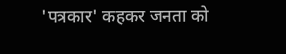'पत्रकार' कहकर जनता को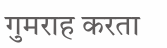गुमराह करता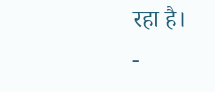रहा है।
-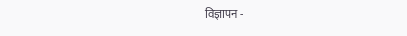विज्ञापन -